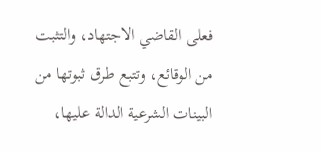فعلى القاضي الاجتهاد، والتثبت من الوقائع، وتتبع طرق ثبوتها من البينات الشرعية الدالة عليها،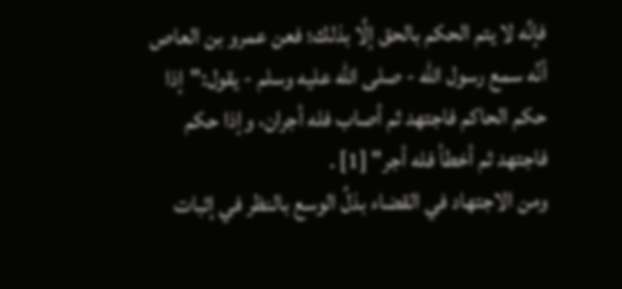فإنَّه لا يتم الحكم بالحق إلَّا بذلك؛ فعن عمرو بن العاص أنَّه سمع رسول الله - صلى الله عليه وسلم - يقول:"إذا حكم الحاكم فاجتهد ثم أصاب فله أجران، وإذا حكم فاجتهد ثم أخطأ فله أجر" [1] .
ومن الاجتهاد في القضاء بذلُ الوسع بالنظر في إثبات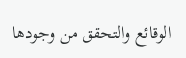الوقائع والتحقق من وجودها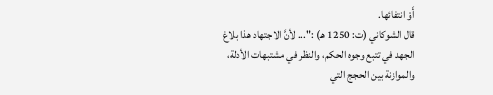أَوْ انتفائها.
قال الشوكاني (ت: 1250 هـ) :"... لأنَّ الاجتهاد هذا بلاغ الجهد في تتبع وجوه الحكم، والنظر في مشتبهات الأدلة، والموازنة بين الحجج التي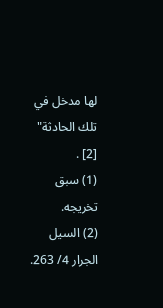لها مدخل في تلك الحادثة" [2] .
(1) سبق تخريجه.
(2) السيل الجرار 4/ 263.